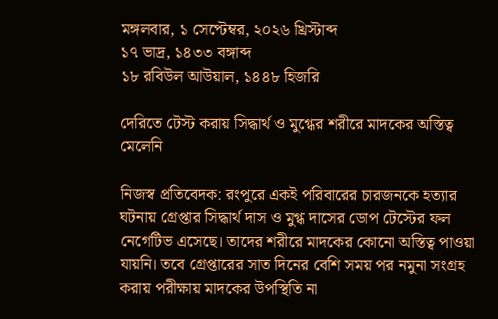মঙ্গলবার, ১ সেপ্টেম্বর, ২০২৬ খ্রিস্টাব্দ
১৭ ভাদ্র, ১৪৩৩ বঙ্গাব্দ
১৮ রবিউল আউয়াল, ১৪৪৮ হিজরি

দেরিতে টেস্ট করায় সিদ্ধার্থ ও মুগ্ধের শরীরে মাদকের অস্তিত্ব মেলেনি

নিজস্ব প্রতিবেদক: রংপুরে একই পরিবারের চারজনকে হত্যার ঘটনায় গ্রেপ্তার সিদ্ধার্থ দাস ও মুগ্ধ দাসের ডোপ টেস্টের ফল নেগেটিভ এসেছে। তাদের শরীরে মাদকের কোনো অস্তিত্ব পাওয়া যায়নি। তবে গ্রেপ্তারের সাত দিনের বেশি সময় পর নমুনা সংগ্রহ করায় পরীক্ষায় মাদকের উপস্থিতি না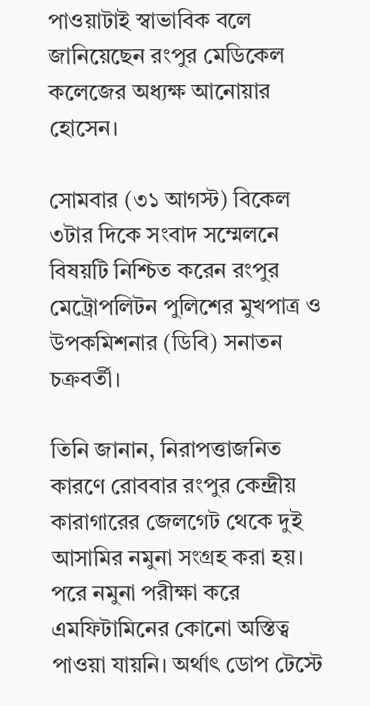পাওয়াটাই স্বাভাবিক বলে জানিয়েছেন রংপুর মেডিকেল কলেজের অধ্যক্ষ আনোয়ার হোসেন।

সোমবার (৩১ আগস্ট) বিকেল ৩টার দিকে সংবাদ সম্মেলনে বিষয়টি নিশ্চিত করেন রংপুর মেট্রোপলিটন পুলিশের মুখপাত্র ও উপকমিশনার (ডিবি) সনাতন চক্রবর্তী।

তিনি জানান, নিরাপত্তাজনিত কারণে রোববার রংপুর কেন্দ্রীয় কারাগারের জেলগেট থেকে দুই আসামির নমুনা সংগ্রহ করা হয়। পরে নমুনা পরীক্ষা করে এমফিটামিনের কোনো অস্তিত্ব পাওয়া যায়নি। অর্থাৎ ডোপ টেস্টে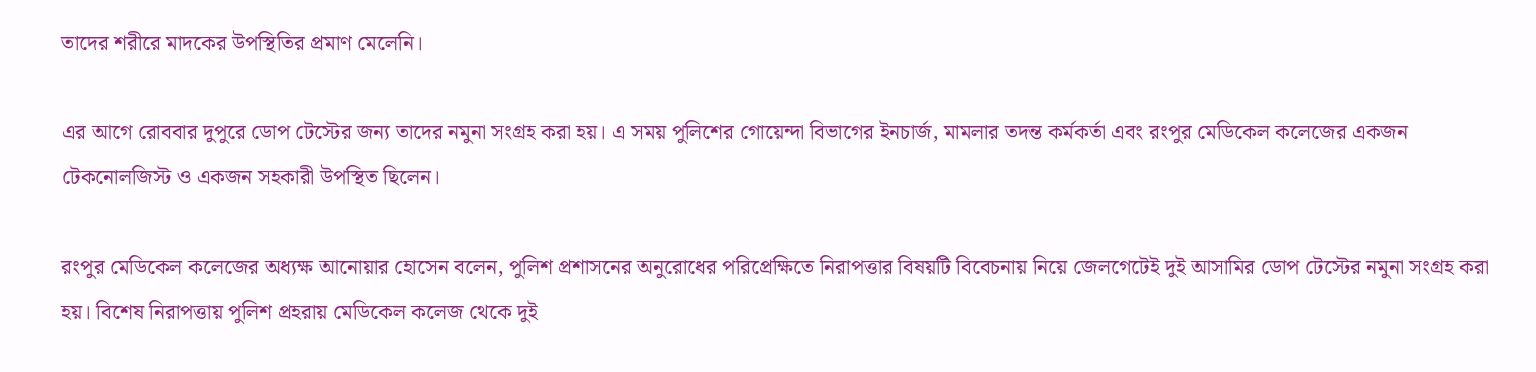তাদের শরীরে মাদকের উপস্থিতির প্রমাণ মেলেনি।

এর আগে রোববার দুপুরে ডোপ টেস্টের জন্য তাদের নমুনা সংগ্রহ করা হয়। এ সময় পুলিশের গোয়েন্দা বিভাগের ইনচার্জ, মামলার তদন্ত কর্মকর্তা এবং রংপুর মেডিকেল কলেজের একজন টেকনোলজিস্ট ও একজন সহকারী উপস্থিত ছিলেন।

রংপুর মেডিকেল কলেজের অধ্যক্ষ আনোয়ার হোসেন বলেন, পুলিশ প্রশাসনের অনুরোধের পরিপ্রেক্ষিতে নিরাপত্তার বিষয়টি বিবেচনায় নিয়ে জেলগেটেই দুই আসামির ডোপ টেস্টের নমুনা সংগ্রহ করা হয়। বিশেষ নিরাপত্তায় পুলিশ প্রহরায় মেডিকেল কলেজ থেকে দুই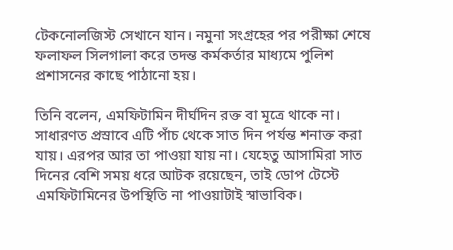টেকনোলজিস্ট সেখানে যান। নমুনা সংগ্রহের পর পরীক্ষা শেষে ফলাফল সিলগালা করে তদন্ত কর্মকর্তার মাধ্যমে পুলিশ প্রশাসনের কাছে পাঠানো হয়।

তিনি বলেন, এমফিটামিন দীর্ঘদিন রক্ত বা মূত্রে থাকে না। সাধারণত প্রস্রাবে এটি পাঁচ থেকে সাত দিন পর্যন্ত শনাক্ত করা যায়। এরপর আর তা পাওয়া যায় না। যেহেতু আসামিরা সাত দিনের বেশি সময় ধরে আটক রয়েছেন, তাই ডোপ টেস্টে এমফিটামিনের উপস্থিতি না পাওয়াটাই স্বাভাবিক।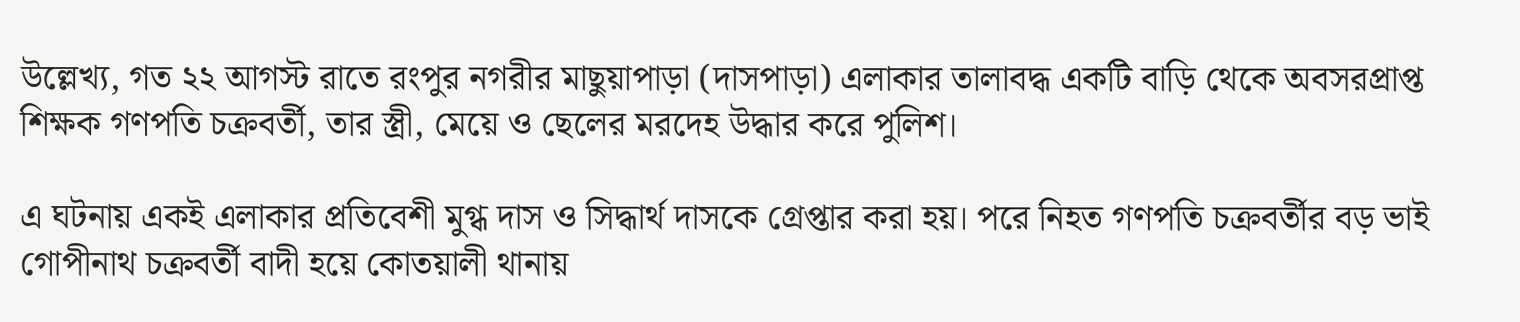উল্লেখ্য, গত ২২ আগস্ট রাতে রংপুর নগরীর মাছুয়াপাড়া (দাসপাড়া) এলাকার তালাবদ্ধ একটি বাড়ি থেকে অবসরপ্রাপ্ত শিক্ষক গণপতি চক্রবর্তী, তার স্ত্রী, মেয়ে ও ছেলের মরদেহ উদ্ধার করে পুলিশ।

এ ঘটনায় একই এলাকার প্রতিবেশী মুগ্ধ দাস ও সিদ্ধার্থ দাসকে গ্রেপ্তার করা হয়। পরে নিহত গণপতি চক্রবর্তীর বড় ভাই গোপীনাথ চক্রবর্তী বাদী হয়ে কোতয়ালী থানায়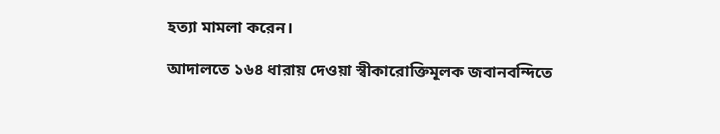হত্যা মামলা করেন।

আদালতে ১৬৪ ধারায় দেওয়া স্বীকারোক্তিমূলক জবানবন্দিতে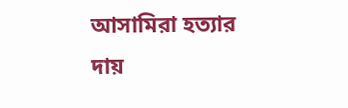আসামিরা হত্যার দায়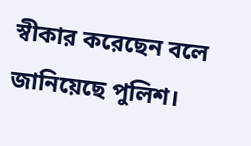স্বীকার করেছেন বলে জানিয়েছে পুলিশ।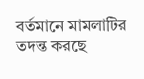বর্তমানে মামলাটির তদন্ত করছে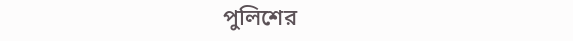পুলিশের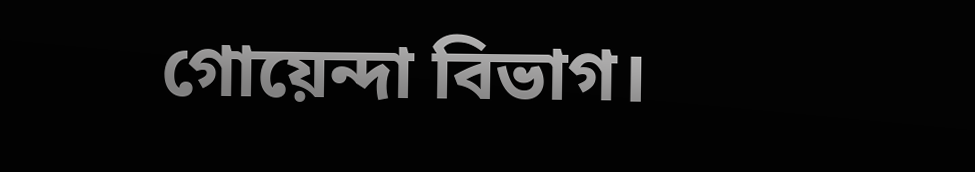গোয়েন্দা বিভাগ।